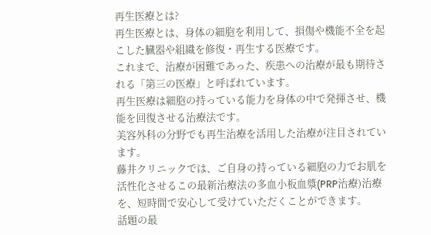再生医療とは?
再生医療とは、身体の細胞を利用して、損傷や機能不全を起こした臓器や組織を修復・再生する医療です。
これまで、治療が困難であった、疾患への治療が最も期待される「第三の医療」と呼ばれています。
再生医療は細胞の持っている能力を身体の中で発揮させ、機能を回復させる治療法です。
美容外科の分野でも再生治療を活用した治療が注目されています。
藤井クリニックでは、ご自身の持っている細胞の力でお肌を活性化させるこの最新治療法の多血小板血漿(PRP治療)治療を、短時間で安心して受けていただくことができます。
話題の最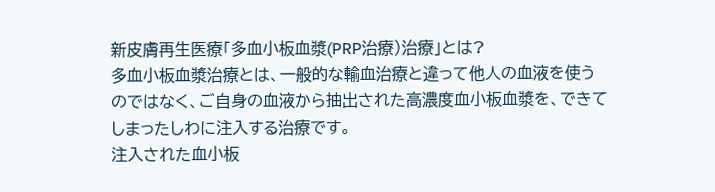新皮膚再生医療「多血小板血漿(PRP治療)治療」とは?
多血小板血漿治療とは、一般的な輸血治療と違って他人の血液を使うのではなく、ご自身の血液から抽出された高濃度血小板血漿を、できてしまったしわに注入する治療です。
注入された血小板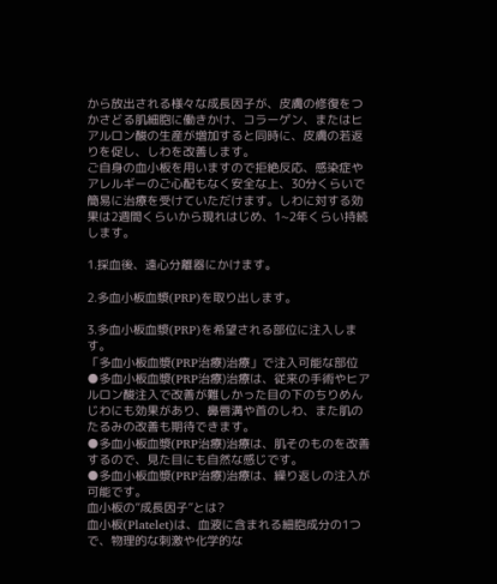から放出される様々な成長因子が、皮膚の修復をつかさどる肌細胞に働きかけ、コラーゲン、またはヒアルロン酸の生産が増加すると同時に、皮膚の若返りを促し、しわを改善します。
ご自身の血小板を用いますので拒絶反応、感染症やアレルギーのご心配もなく安全な上、30分くらいで簡易に治療を受けていただけます。しわに対する効果は2週間くらいから現れはじめ、1~2年くらい持続します。

1.採血後、遠心分離器にかけます。

2.多血小板血漿(PRP)を取り出します。

3.多血小板血漿(PRP)を希望される部位に注入します。
「多血小板血漿(PRP治療)治療」で注入可能な部位
●多血小板血漿(PRP治療)治療は、従来の手術やヒアルロン酸注入で改善が難しかった目の下のちりめんじわにも効果があり、鼻唇溝や首のしわ、また肌のたるみの改善も期待できます。
●多血小板血漿(PRP治療)治療は、肌そのものを改善するので、見た目にも自然な感じです。
●多血小板血漿(PRP治療)治療は、繰り返しの注入が可能です。
血小板の”成長因子”とは?
血小板(Platelet)は、血液に含まれる細胞成分の1つで、物理的な刺激や化学的な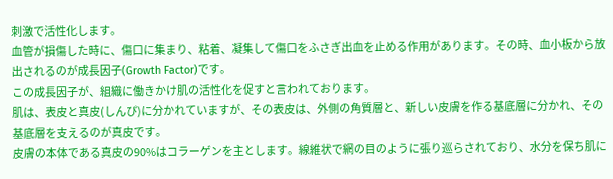刺激で活性化します。
血管が損傷した時に、傷口に集まり、粘着、凝集して傷口をふさぎ出血を止める作用があります。その時、血小板から放出されるのが成長因子(Growth Factor)です。
この成長因子が、組織に働きかけ肌の活性化を促すと言われております。
肌は、表皮と真皮(しんぴ)に分かれていますが、その表皮は、外側の角質層と、新しい皮膚を作る基底層に分かれ、その基底層を支えるのが真皮です。
皮膚の本体である真皮の90%はコラーゲンを主とします。線維状で網の目のように張り巡らされており、水分を保ち肌に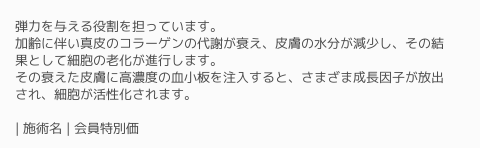弾力を与える役割を担っています。
加齢に伴い真皮のコラーゲンの代謝が衰え、皮膚の水分が減少し、その結果として細胞の老化が進行します。
その衰えた皮膚に高濃度の血小板を注入すると、さまざま成長因子が放出され、細胞が活性化されます。

| 施術名 | 会員特別価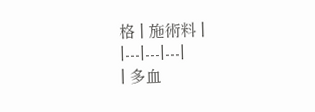格 | 施術料 |
|---|---|---|
| 多血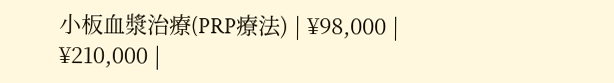小板血漿治療(PRP療法) | ¥98,000 | ¥210,000 |